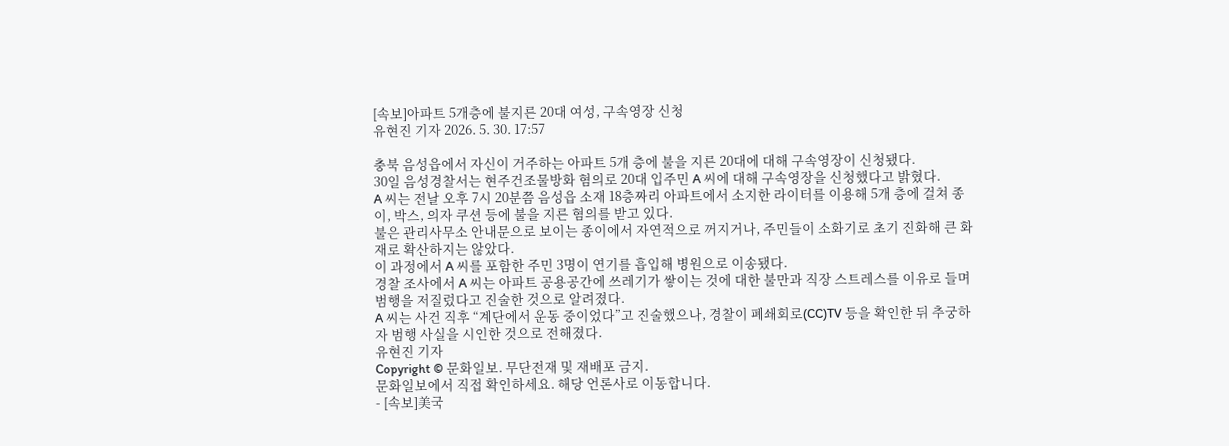[속보]아파트 5개층에 불지른 20대 여성, 구속영장 신청
유현진 기자 2026. 5. 30. 17:57

충북 음성읍에서 자신이 거주하는 아파트 5개 층에 불을 지른 20대에 대해 구속영장이 신청됐다.
30일 음성경찰서는 현주건조물방화 혐의로 20대 입주민 A 씨에 대해 구속영장을 신청했다고 밝혔다.
A 씨는 전날 오후 7시 20분쯤 음성읍 소재 18층짜리 아파트에서 소지한 라이터를 이용해 5개 층에 걸쳐 종이, 박스, 의자 쿠션 등에 불을 지른 혐의를 받고 있다.
불은 관리사무소 안내문으로 보이는 종이에서 자연적으로 꺼지거나, 주민들이 소화기로 초기 진화해 큰 화재로 확산하지는 않았다.
이 과정에서 A 씨를 포함한 주민 3명이 연기를 흡입해 병원으로 이송됐다.
경찰 조사에서 A 씨는 아파트 공용공간에 쓰레기가 쌓이는 것에 대한 불만과 직장 스트레스를 이유로 들며 범행을 저질렀다고 진술한 것으로 알려졌다.
A 씨는 사건 직후 “계단에서 운동 중이었다”고 진술했으나, 경찰이 폐쇄회로(CC)TV 등을 확인한 뒤 추궁하자 범행 사실을 시인한 것으로 전해졌다.
유현진 기자
Copyright © 문화일보. 무단전재 및 재배포 금지.
문화일보에서 직접 확인하세요. 해당 언론사로 이동합니다.
- [속보]美국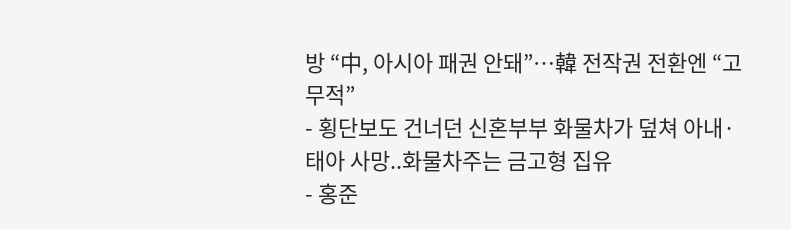방 “中, 아시아 패권 안돼”…韓 전작권 전환엔 “고무적”
- 횡단보도 건너던 신혼부부 화물차가 덮쳐 아내·태아 사망..화물차주는 금고형 집유
- 홍준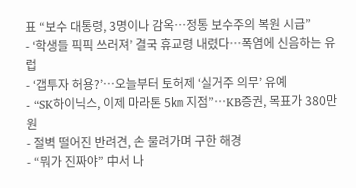표 “보수 대통령, 3명이나 감옥…정통 보수주의 복원 시급”
- ‘학생들 픽픽 쓰러져’ 결국 휴교령 내렸다…폭염에 신음하는 유럽
- ‘갭투자 허용?’…오늘부터 토허제 ‘실거주 의무’ 유예
- “SK하이닉스, 이제 마라톤 5㎞ 지점”…KB증권, 목표가 380만 원
- 절벽 떨어진 반려견, 손 물려가며 구한 해경
- “뭐가 진짜야” 中서 나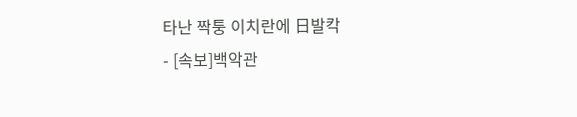타난 짝퉁 이치란에 日발칵
- [속보]백악관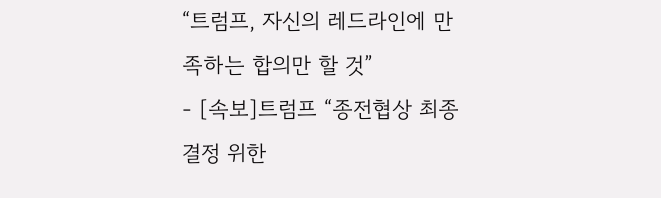“트럼프, 자신의 레드라인에 만족하는 합의만 할 것”
- [속보]트럼프 “종전협상 최종결정 위한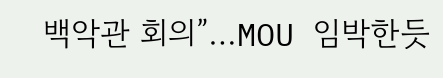백악관 회의”…MOU 임박한듯